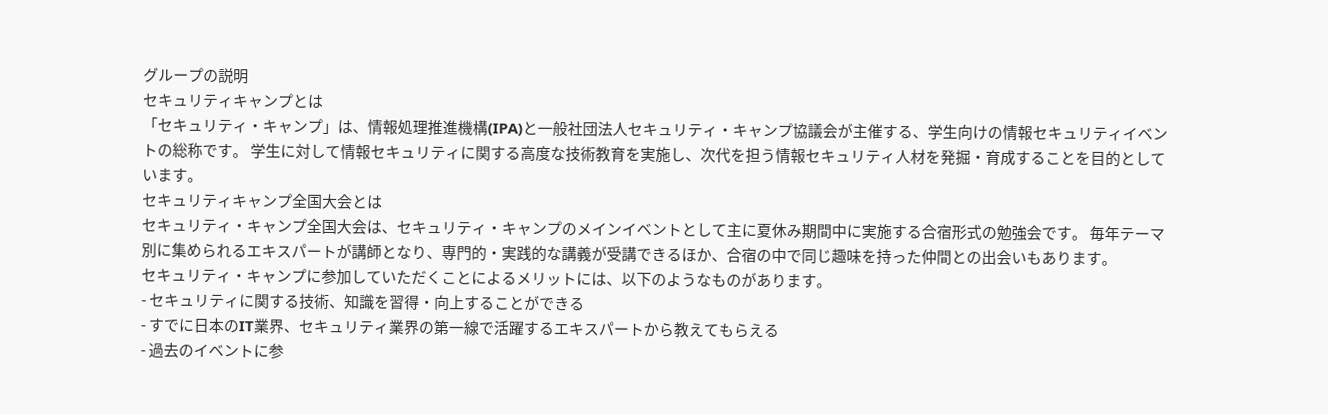グループの説明
セキュリティキャンプとは
「セキュリティ・キャンプ」は、情報処理推進機構(IPA)と一般社団法人セキュリティ・キャンプ協議会が主催する、学生向けの情報セキュリティイベントの総称です。 学生に対して情報セキュリティに関する高度な技術教育を実施し、次代を担う情報セキュリティ人材を発掘・育成することを目的としています。
セキュリティキャンプ全国大会とは
セキュリティ・キャンプ全国大会は、セキュリティ・キャンプのメインイベントとして主に夏休み期間中に実施する合宿形式の勉強会です。 毎年テーマ別に集められるエキスパートが講師となり、専門的・実践的な講義が受講できるほか、合宿の中で同じ趣味を持った仲間との出会いもあります。
セキュリティ・キャンプに参加していただくことによるメリットには、以下のようなものがあります。
- セキュリティに関する技術、知識を習得・向上することができる
- すでに日本のIT業界、セキュリティ業界の第一線で活躍するエキスパートから教えてもらえる
- 過去のイベントに参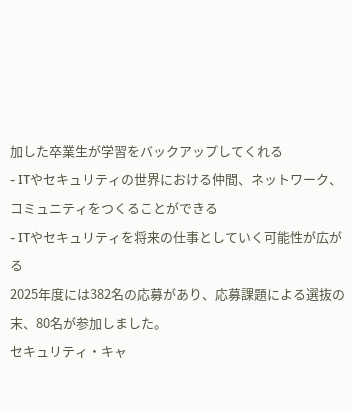加した卒業生が学習をバックアップしてくれる
- ITやセキュリティの世界における仲間、ネットワーク、コミュニティをつくることができる
- ITやセキュリティを将来の仕事としていく可能性が広がる
2025年度には382名の応募があり、応募課題による選抜の末、80名が参加しました。
セキュリティ・キャ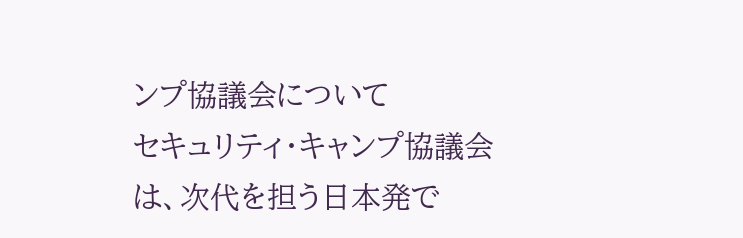ンプ協議会について
セキュリティ・キャンプ協議会は、次代を担う日本発で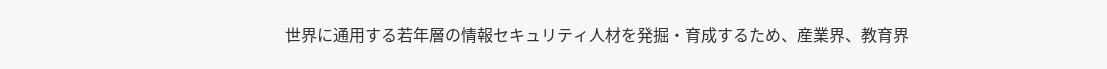世界に通用する若年層の情報セキュリティ人材を発掘・育成するため、産業界、教育界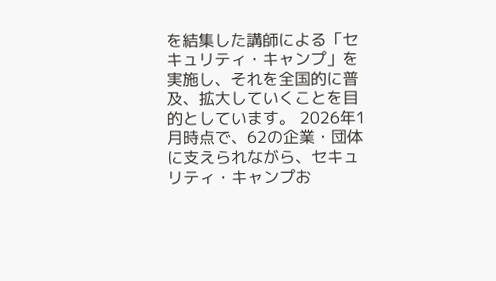を結集した講師による「セキュリティ・キャンプ」を実施し、それを全国的に普及、拡大していくことを目的としています。 2026年1月時点で、62の企業・団体に支えられながら、セキュリティ・キャンプお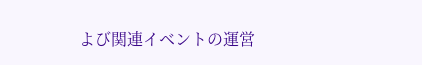よび関連イベントの運営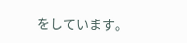をしています。